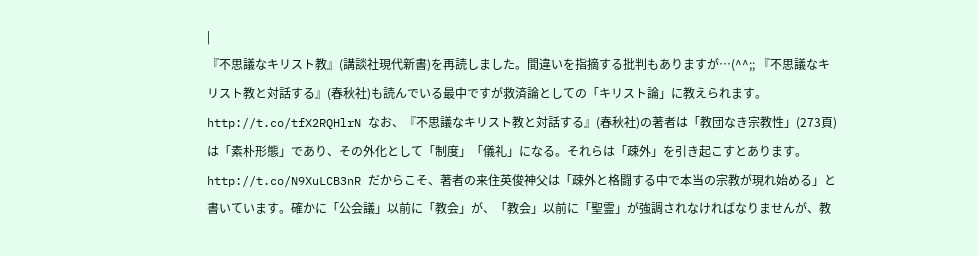|
『不思議なキリスト教』(講談社現代新書)を再読しました。間違いを指摘する批判もありますが…(^^;; 『不思議なキリスト教と対話する』(春秋社)も読んでいる最中ですが救済論としての「キリスト論」に教えられます。
http://t.co/tfX2RQHlrN なお、『不思議なキリスト教と対話する』(春秋社)の著者は「教団なき宗教性」(273頁)は「素朴形態」であり、その外化として「制度」「儀礼」になる。それらは「疎外」を引き起こすとあります。 http://t.co/N9XuLCB3nR だからこそ、著者の来住英俊神父は「疎外と格闘する中で本当の宗教が現れ始める」と書いています。確かに「公会議」以前に「教会」が、「教会」以前に「聖霊」が強調されなければなりませんが、教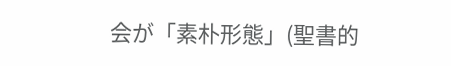会が「素朴形態」(聖書的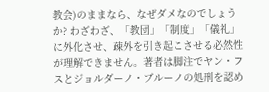教会)のままなら、なぜダメなのでしょうか? わざわざ、「教団」「制度」「儀礼」に外化させ、疎外を引き起こさせる必然性が理解できません。著者は脚注でヤン・フスとジョルダーノ・ブルーノの処刑を認め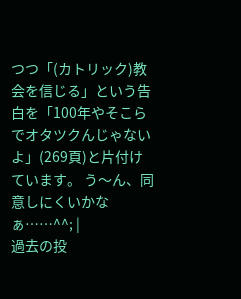つつ「(カトリック)教会を信じる」という告白を「100年やそこらでオタツクんじゃないよ」(269頁)と片付けています。 う〜ん、同意しにくいかなぁ……^^; |
過去の投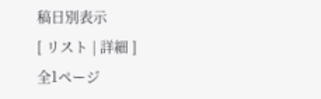稿日別表示
[ リスト | 詳細 ]
全1ページ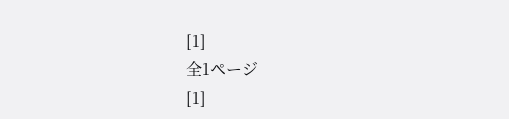[1]
全1ページ
[1]